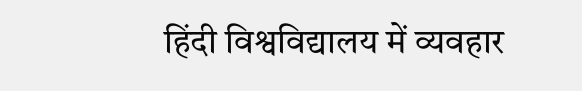हिंदी विश्वविद्यालय में व्यवहार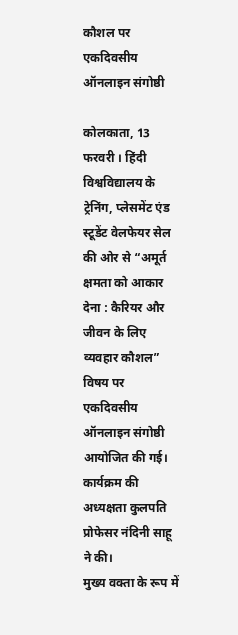कौशल पर एकदिवसीय ऑनलाइन संगोष्ठी

कोलकाता, 13 फरवरी । हिंदी विश्वविद्यालय के ट्रेनिंग, प्लेसमेंट एंड स्टूडेंट वेलफेयर सेल की ओर से “अमूर्त क्षमता को आकार देना : कैरियर और जीवन के लिए व्यवहार कौशल” विषय पर एकदिवसीय ऑनलाइन संगोष्ठी आयोजित की गई। कार्यक्रम की अध्यक्षता कुलपति प्रोफेसर नंदिनी साहू ने की।
मुख्य वक्ता के रूप में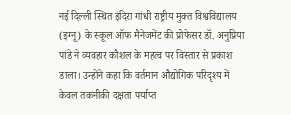नई दिल्ली स्थित इंदिरा गांधी राष्ट्रीय मुक्त विश्वविद्यालय (इग्नू) के स्कूल ऑफ मैनेजमेंट की प्रोफेसर डॉ. अनुप्रिया पांडे ने व्यवहार कौशल के महत्व पर विस्तार से प्रकाश डाला। उन्होंने कहा कि वर्तमान औद्योगिक परिदृश्य में केवल तकनीकी दक्षता पर्याप्त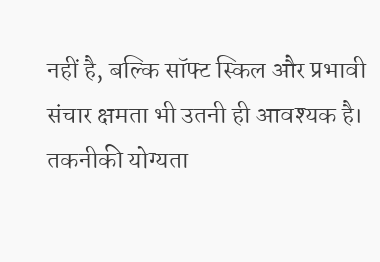नहीं है, बल्कि सॉफ्ट स्किल और प्रभावी संचार क्षमता भी उतनी ही आवश्यक है। तकनीकी योग्यता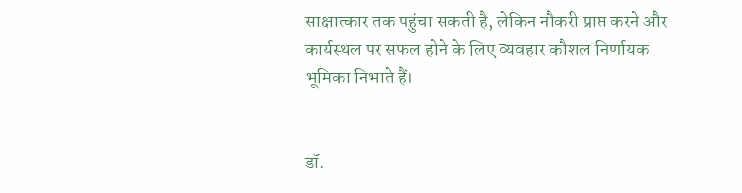साक्षात्कार तक पहुंचा सकती है, लेकिन नौकरी प्राप्त करने और कार्यस्थल पर सफल होने के लिए व्यवहार कौशल निर्णायक भूमिका निभाते हैं।


डॉ.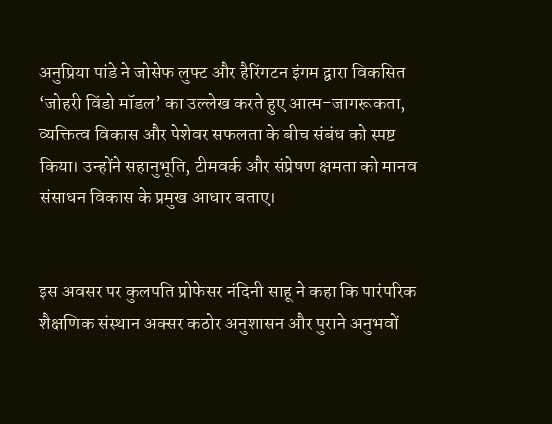अनुप्रिया पांडे ने जोसेफ लुफ्ट और हैरिंगटन इंगम द्वारा विकसित ‘जोहरी विंडो मॉडल’ का उल्लेख करते हुए आत्म-जागरूकता, व्यक्तित्व विकास और पेशेवर सफलता के बीच संबंध को स्पष्ट किया। उन्होंने सहानुभूति, टीमवर्क और संप्रेषण क्षमता को मानव संसाधन विकास के प्रमुख आधार बताए।


इस अवसर पर कुलपति प्रोफेसर नंदिनी साहू ने कहा कि पारंपरिक शैक्षणिक संस्थान अक्सर कठोर अनुशासन और पुराने अनुभवों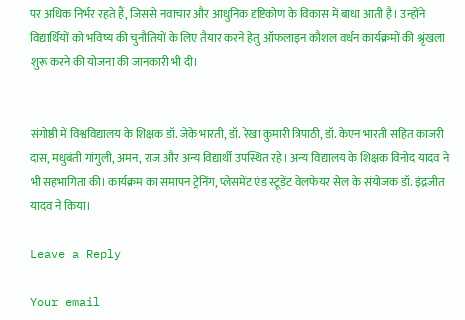पर अधिक निर्भर रहते हैं, जिससे नवाचार और आधुनिक दृष्टिकोण के विकास में बाधा आती है। उन्होंने विद्यार्थियों को भविष्य की चुनौतियों के लिए तैयार करने हेतु ऑफलाइन कौशल वर्धन कार्यक्रमों की श्रृंखला शुरू करने की योजना की जानकारी भी दी।


संगोष्ठी में विश्वविद्यालय के शिक्षक डॉ. जेके भारती, डॉ. रेखा कुमारी त्रिपाठी, डॉ. केएन भारती सहित काजरी दास, मधुबंती गांगुली, अमन, राज और अन्य विद्यार्थी उपस्थित रहे। अन्य विद्यालय के शिक्षक विनोद यादव ने भी सहभागिता की। कार्यक्रम का समापन ट्रेनिंग, प्लेसमेंट एंड स्टूडेंट वेलफेयर सेल के संयोजक डॉ. इंद्रजीत यादव ने किया।

Leave a Reply

Your email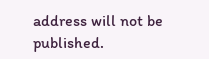address will not be published.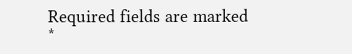Required fields are marked *